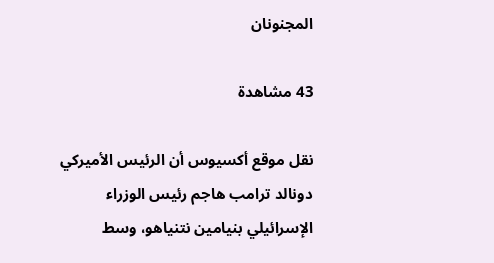المجنونان

43 مشاهدة

نقل موقع أكسيوس أن الرئيس الأميركي دونالد ترامب هاجم رئيس الوزراء الإسرائيلي بنيامين نتنياهو، وسط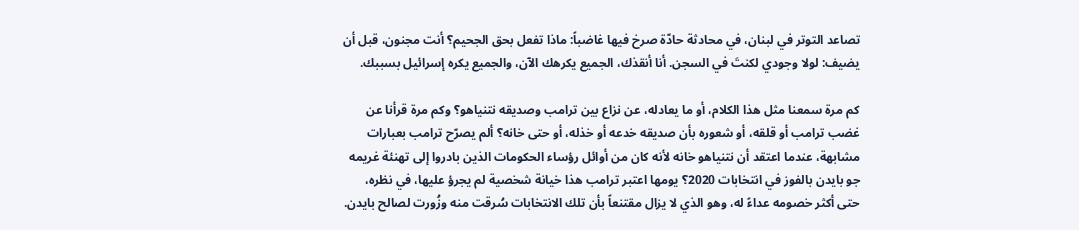تصاعد التوتر في لبنان، في محادثة حادّة صرخ فيها غاضباً: ماذا تفعل بحق الجحيم؟ أنت مجنون، قبل أن يضيف: لولا وجودي لكنتَ في السجن. أنا أنقذك، الجميع يكرهك الآن، والجميع يكره إسرائيل بسببك.

كم مرة سمعنا مثل هذا الكلام، أو ما يعادله، عن نزاع بين ترامب وصديقه نتنياهو؟ وكم مرة قرأنا عن غضب ترامب أو قلقه، أو شعوره بأن صديقه خدعه أو خذله، أو حتى خانه؟ ألم يصرّح ترامب بعبارات مشابهة، عندما اعتقد أن نتنياهو خانه لأنه كان من أوائل رؤساء الحكومات الذين بادروا إلى تهنئة غريمه جو بايدن بالفوز في انتخابات 2020؟ يومها اعتبر ترامب هذا خيانة شخصية لم يجرؤ عليها، في نظره، حتى أكثر خصومه عداءً له، وهو الذي لا يزال مقتنعاً بأن تلك الانتخابات سُرقت منه وزُورت لصالح بايدن.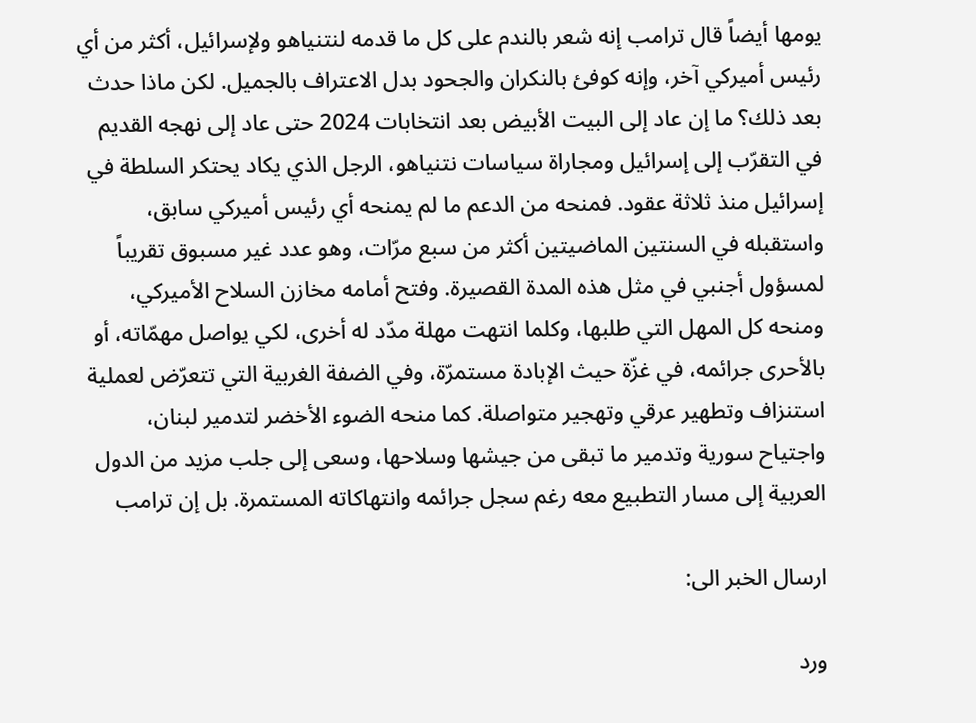يومها أيضاً قال ترامب إنه شعر بالندم على كل ما قدمه لنتنياهو ولإسرائيل، أكثر من أي رئيس أميركي آخر، وإنه كوفئ بالنكران والجحود بدل الاعتراف بالجميل. لكن ماذا حدث بعد ذلك؟ ما إن عاد إلى البيت الأبيض بعد انتخابات 2024 حتى عاد إلى نهجه القديم في التقرّب إلى إسرائيل ومجاراة سياسات نتنياهو، الرجل الذي يكاد يحتكر السلطة في إسرائيل منذ ثلاثة عقود. فمنحه من الدعم ما لم يمنحه أي رئيس أميركي سابق، واستقبله في السنتين الماضيتين أكثر من سبع مرّات، وهو عدد غير مسبوق تقريباً لمسؤول أجنبي في مثل هذه المدة القصيرة. وفتح أمامه مخازن السلاح الأميركي، ومنحه كل المهل التي طلبها، وكلما انتهت مهلة مدّد له أخرى، لكي يواصل مهمّاته، أو بالأحرى جرائمه، في غزّة حيث الإبادة مستمرّة، وفي الضفة الغربية التي تتعرّض لعملية استنزاف وتطهير عرقي وتهجير متواصلة. كما منحه الضوء الأخضر لتدمير لبنان، واجتياح سورية وتدمير ما تبقى من جيشها وسلاحها، وسعى إلى جلب مزيد من الدول العربية إلى مسار التطبيع معه رغم سجل جرائمه وانتهاكاته المستمرة. بل إن ترامب

ارسال الخبر الى:

ورد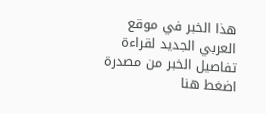هذا الخبر في موقع العربي الجديد لقراءة تفاصيل الخبر من مصدرة اضغط هنا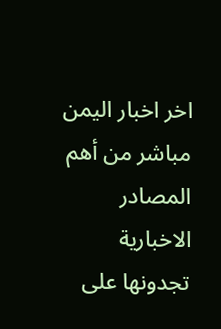اخر اخبار اليمن مباشر من أهم المصادر الاخبارية تجدونها على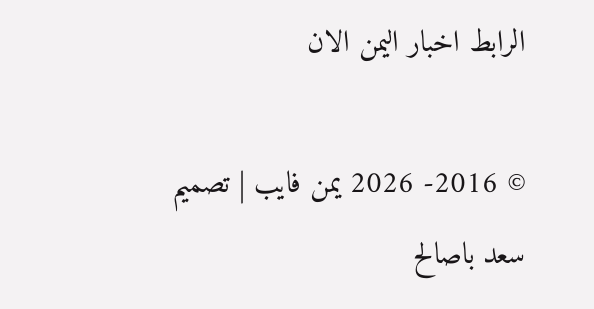الرابط اخبار اليمن الان

© 2016- 2026 يمن فايب | تصميم سعد باصالح